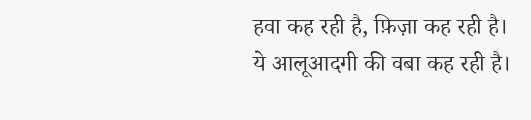हवा कह रही है, फ़िज़ा कह रही है।
ये आलूआदगी की वबा कह रही है।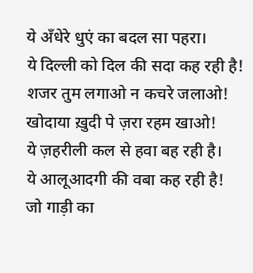ये अँधेरे धुएं का बदल सा पहरा।
ये दिल्ली को दिल की सदा कह रही है!
शजर तुम लगाओ न कचरे जलाओ!
खोदाया ख़ुदी पे ज़रा रहम खाओ!
ये ज़हरीली कल से हवा बह रही है।
ये आलूआदगी की वबा कह रही है!
जो गाड़ी का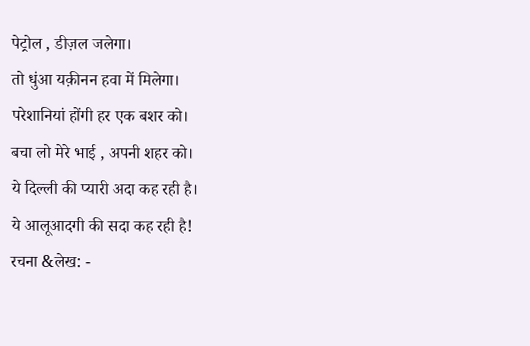पेट्रोल , डीज़ल जलेगा।
तो धुंआ यक़ीनन हवा में मिलेगा।
परेशानियां होंगी हर एक बशर को।
बचा लो मेरे भाई , अपनी शहर को।
ये दिल्ली की प्यारी अदा कह रही है।
ये आलूआदगी की सदा कह रही है!
रचना &लेख: -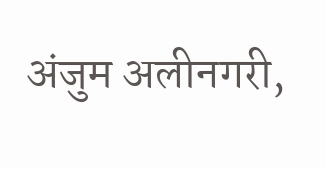अंजुम अलीनगरी,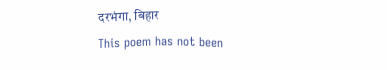दरभंगा, बिहार
This poem has not been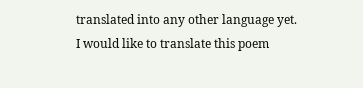translated into any other language yet.
I would like to translate this poem